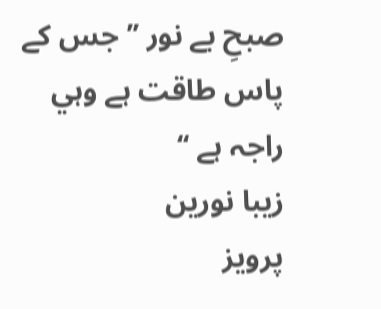صبحِ بے نور ’’جس کے پاس طاقت ہے وہي راجہ ہے ‘‘
زیبا نورین
پرويز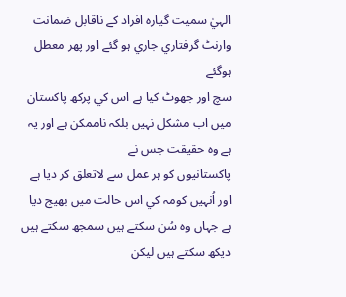الہيٰ سميت گيارہ افراد کے ناقابل ضمانت وارنٹ گرفتاري جاري ہو گئے اور پھر معطل ہوگئے
سچ اور جھوٹ کيا ہے اس کي پرکھ پاکستان ميں اب مشکل نہيں بلکہ ناممکن ہے اور يہ ہے وہ حقيقت جس نے
پاکستانيوں کو ہر عمل سے لاتعلق کر ديا ہے اور اُنہيں کومہ کي اس حالت ميں بھيج ديا ہے جہاں وہ سُن سکتے ہيں سمجھ سکتے ہيں ديکھ سکتے ہيں ليکن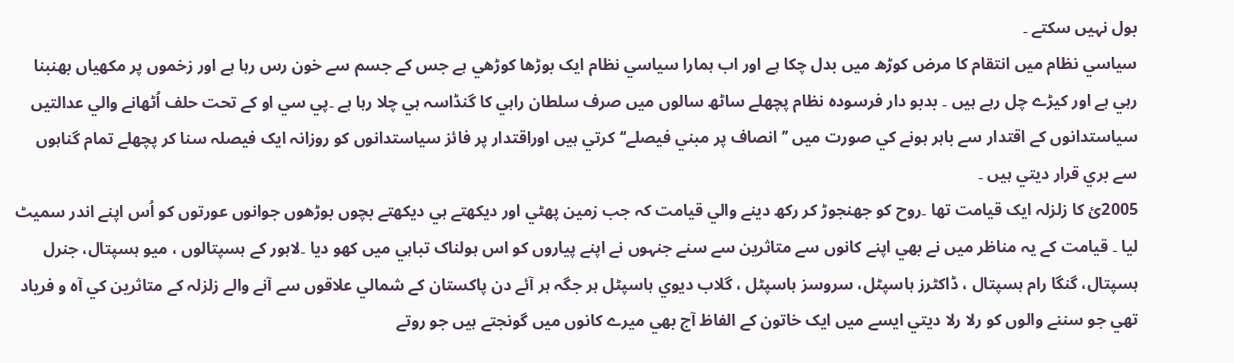بول نہيں سکتے ۔
سياسي نظام ميں انتقام کا مرض کوڑھ ميں بدل چکا ہے اور اب ہمارا سياسي نظام ايک بوڑھا کوڑھي ہے جس کے جسم سے خون رس رہا ہے اور زخموں پر مکھياں بھنبنا رہي ہے اور کيڑے چل رہے ہيں ۔ بدبو دار فرسودہ نظام پچھلے ساٹھ سالوں ميں صرف سلطان راہي کا گنڈاسہ ہي چلا رہا ہے ۔پي سي او کے تحت حلف اُٹھانے والي عدالتيں سياستدانوں کے اقتدار سے باہر ہونے کي صورت ميں ’’انصاف پر مبني فيصلے‘‘کرتي ہيں اوراقتدار پر فائز سياستدانوں کو روزانہ ايک فيصلہ سنا کر پچھلے تمام گناہوں سے بري قرار ديتي ہيں ۔
2005ئ کا زلزلہ ايک قيامت تھا ۔روح کو جھنجوڑ کر رکھ دينے والي قيامت کہ جب زمين پھٹي اور ديکھتے ہي ديکھتے بچوں بوڑھوں جوانوں عورتوں کو اُس اپنے اندر سميٹ ليا ۔ قيامت کے يہ مناظر ميں نے بھي اپنے کانوں سے متاثرين سے سنے جنہوں نے اپنے پياروں کو اس ہولناک تباہي ميں کھو ديا ۔لاہور کے ہسپتالوں ، ميو ہسپتال، جنرل ہسپتال، گنگا رام ہسپتال ، ڈاکٹرز ہاسپٹل، سروسز ہاسپٹل ، گلاب ديوي ہاسپٹل ہر جگہ ہر آئے دن پاکستان کے شمالي علاقوں سے آنے والے زلزلہ کے متاثرين کي آہ و فرياد تھي جو سننے والوں کو رلا رلا ديتي ايسے ميں ايک خاتون کے الفاظ آج بھي ميرے کانوں ميں گونجتے ہيں جو روتے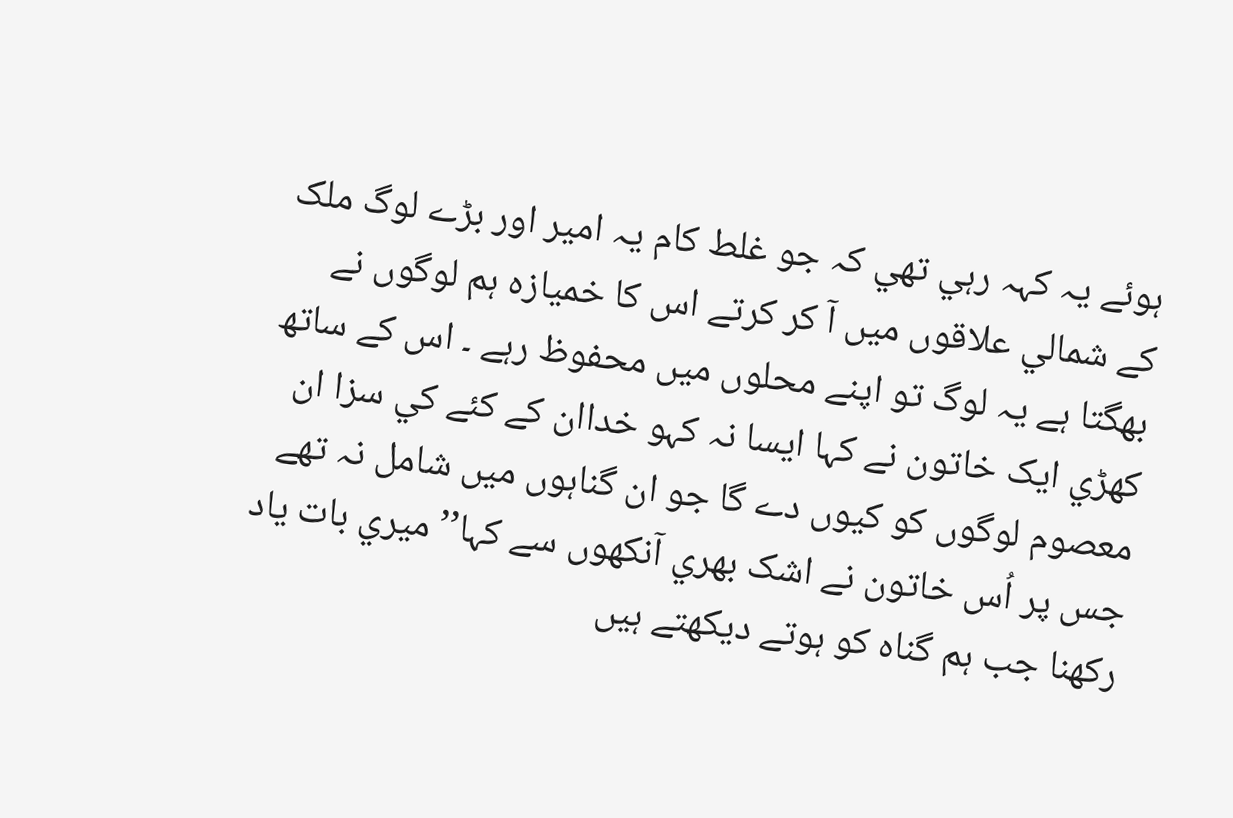ہوئے يہ کہہ رہي تھي کہ جو غلط کام يہ امير اور بڑے لوگ ملک کے شمالي علاقوں ميں آ کر کرتے اس کا خميازہ ہم لوگوں نے بھگتا ہے يہ لوگ تو اپنے محلوں ميں محفوظ رہے ۔ اس کے ساتھ کھڑي ايک خاتون نے کہا ايسا نہ کہو خداان کے کئے کي سزا ان معصوم لوگوں کو کيوں دے گا جو ان گناہوں ميں شامل نہ تھے جس پر اُس خاتون نے اشک بھري آنکھوں سے کہا’’ميري بات ياد رکھنا جب ہم گناہ کو ہوتے ديکھتے ہيں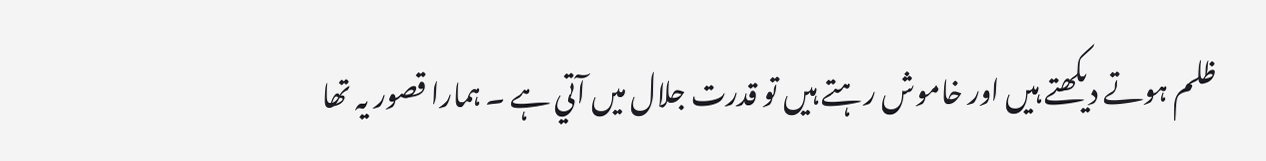ظلم ہوتے ديکھتے ہيں اور خاموش رہتے ہيں تو قدرت جلال ميں آتي ہے ۔ ہمارا قصور يہ تھا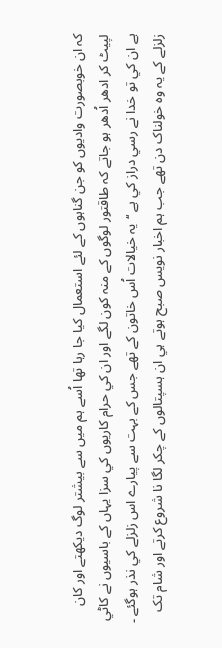کہ ان خوبصورت واديوں کو جن گناہوں کے لئے استعمال کيا جا رہا تھا اُسے ہم ميں سے بيشتر لوگ ديکھتے اور کان لپيٹ کر ادھر اُدھر ہو جاتے کہ طاقتور لوگوں کے منہ کون لگے اور ان کي حرام کاريوں کي سزا يہاں کے باسيوں نے کاٹي ہے ان کي تو خدا نے رسي دراز کي ہے ‘‘يہ خيالات اُس خاتون کے تھے جس کے بہت سے پيارے اس زلزلے کي نذر ہوگئے ۔
زلزلے کے يہ وہ خولناک دن تھے جب ہم اخبار نويس صبح ہوتے ہي ان ہسپتالوں کے چکر لگا نا شروع کرتے اور شام تک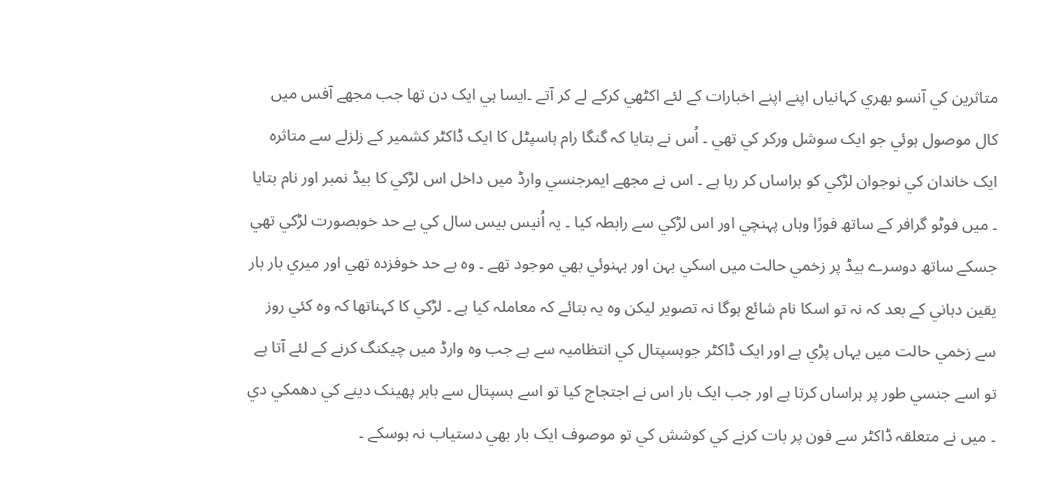متاثرين کي آنسو بھري کہانياں اپنے اپنے اخبارات کے لئے اکٹھي کرکے لے کر آتے ۔ايسا ہي ايک دن تھا جب مجھے آفس ميں کال موصول ہوئي جو ايک سوشل ورکر کي تھي ۔ اُس نے بتايا کہ گنگا رام ہاسپٹل کا ايک ڈاکٹر کشمير کے زلزلے سے متاثرہ ايک خاندان کي نوجوان لڑکي کو ہراساں کر رہا ہے ۔ اس نے مجھے ايمرجنسي وارڈ ميں داخل اس لڑکي کا بيڈ نمبر اور نام بتايا ۔ ميں فوٹو گرافر کے ساتھ فورًا وہاں پہنچي اور اس لڑکي سے رابطہ کيا ۔ يہ اُنيس بيس سال کي بے حد خوبصورت لڑکي تھي جسکے ساتھ دوسرے بيڈ پر زخمي حالت ميں اسکي بہن اور بہنوئي بھي موجود تھے ۔ وہ بے حد خوفزدہ تھي اور ميري بار بار يقين دہاني کے بعد کہ نہ تو اسکا نام شائع ہوگا نہ تصوير ليکن وہ يہ بتائے کہ معاملہ کيا ہے ۔ لڑکي کا کہناتھا کہ وہ کئي روز سے زخمي حالت ميں يہاں پڑي ہے اور ايک ڈاکٹر جوہسپتال کي انتظاميہ سے ہے جب وہ وارڈ ميں چيکنگ کرنے کے لئے آتا ہے تو اسے جنسي طور پر ہراساں کرتا ہے اور جب ايک بار اس نے اجتجاج کيا تو اسے ہسپتال سے باہر پھينک دينے کي دھمکي دي ۔ ميں نے متعلقہ ڈاکٹر سے فون پر بات کرنے کي کوشش کي تو موصوف ايک بار بھي دستياب نہ ہوسکے ۔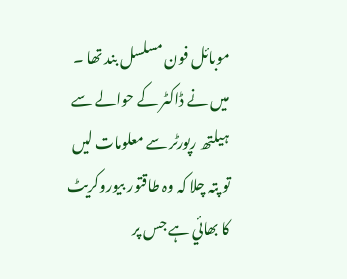موبائل فون مسلسل بند تھا ۔ ميں نے ڈاکٹر کے حوالے سے ہيلتھ رپورٹر سے معلومات ليں تو پتہ چلا کہ وہ طاقتور بيوروکريٹ کا بھائي ہے جس پر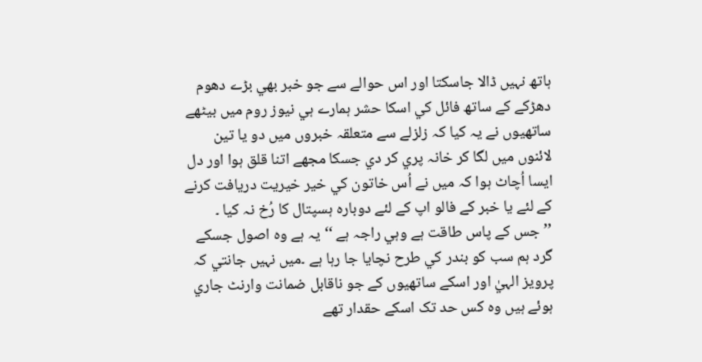ہاتھ نہيں ڈالا جاسکتا اور اس حوالے سے جو خبر بھي بڑے دھوم دھڑکے کے ساتھ فائل کي اسکا حشر ہمارے ہي نيوز روم ميں بيٹھے ساتھيوں نے يہ کيا کہ زلزلے سے متعلقہ خبروں ميں دو يا تين لائنوں ميں لگا کر خانہ پري کر دي جسکا مجھے اتنا قلق ہوا اور دل ايسا اُچاٹ ہوا کہ ميں نے اُس خاتون کي خير خيريت دريافت کرنے کے لئے يا خبر کے فالو اپ کے لئے دوبارہ ہسپتال کا رُخ نہ کيا ۔
’’جس کے پاس طاقت ہے وہي راجہ ہے ‘‘يہ ہے وہ اصول جسکے گرد ہم سب کو بندر کي طرح نچايا جا رہا ہے ۔ميں نہيں جانتي کہ پرويز الہيٰ اور اسکے ساتھيوں کے جو ناقابل ضمانت وارنٹ جاري ہوئے ہيں وہ کس حد تک اسکے حقدار تھے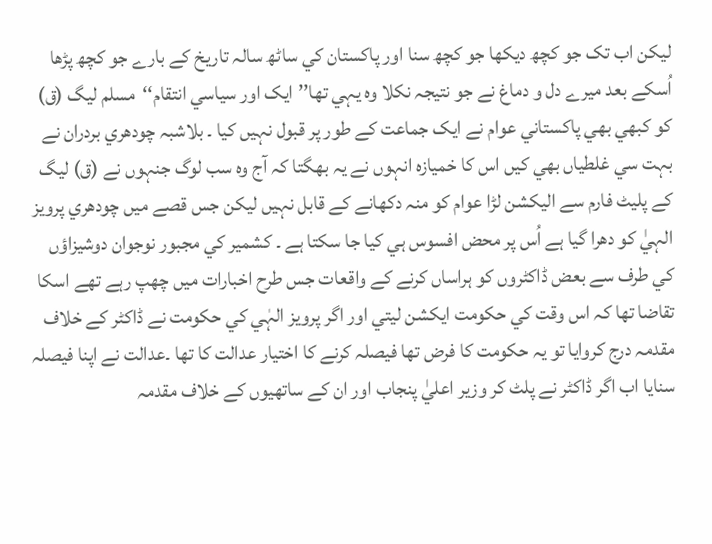ليکن اب تک جو کچھ ديکھا جو کچھ سنا اور پاکستان کي ساٹھ سالہ تاريخ کے بارے جو کچھ پڑھا اُسکے بعد ميرے دل و دماغ نے جو نتيجہ نکلا وہ يہي تھا’’ايک اور سياسي انتقام‘‘مسلم ليگ (ق) کو کبھي بھي پاکستاني عوام نے ايک جماعت کے طور پر قبول نہيں کيا ۔ بلاشبہ چودھري بردران نے بہت سي غلطياں بھي کيں اس کا خميازہ انہوں نے يہ بھگتا کہ آج وہ سب لوگ جنہوں نے (ق) ليگ کے پليٹ فارم سے اليکشن لڑا عوام کو منہ دکھانے کے قابل نہيں ليکن جس قصے ميں چودھري پرويز الہيٰ کو دھرا گيا ہے اُس پر محض افسوس ہي کيا جا سکتا ہے ۔ کشمير کي مجبور نوجوان دوشيزاؤں کي طرف سے بعض ڈاکٹروں کو ہراساں کرنے کے واقعات جس طرح اخبارات ميں چھپ رہے تھے اسکا تقاضا تھا کہ اس وقت کي حکومت ايکشن ليتي اور اگر پرويز الہٰي کي حکومت نے ڈاکٹر کے خلاف مقدمہ درج کروايا تو يہ حکومت کا فرض تھا فيصلہ کرنے کا اختيار عدالت کا تھا ۔عدالت نے اپنا فيصلہ سنايا اب اگر ڈاکٹر نے پلٹ کر وزير اعليٰ پنجاب اور ان کے ساتھيوں کے خلاف مقدمہ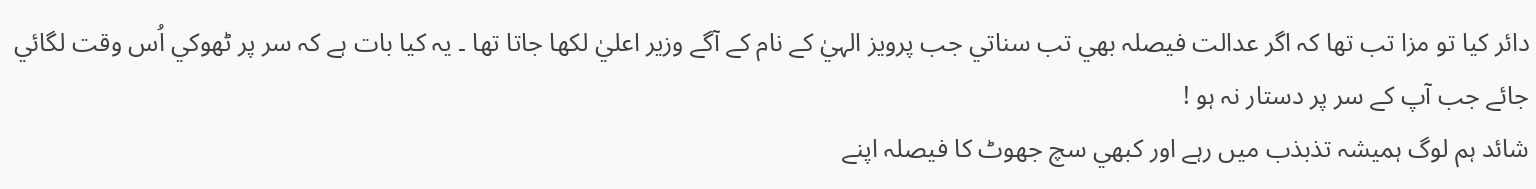دائر کيا تو مزا تب تھا کہ اگر عدالت فيصلہ بھي تب سناتي جب پرويز الہيٰ کے نام کے آگے وزير اعليٰ لکھا جاتا تھا ۔ يہ کيا بات ہے کہ سر پر ٹھوکي اُس وقت لگائي جائے جب آپ کے سر پر دستار نہ ہو !
شائد ہم لوگ ہميشہ تذبذب ميں رہے اور کبھي سچ جھوٹ کا فيصلہ اپنے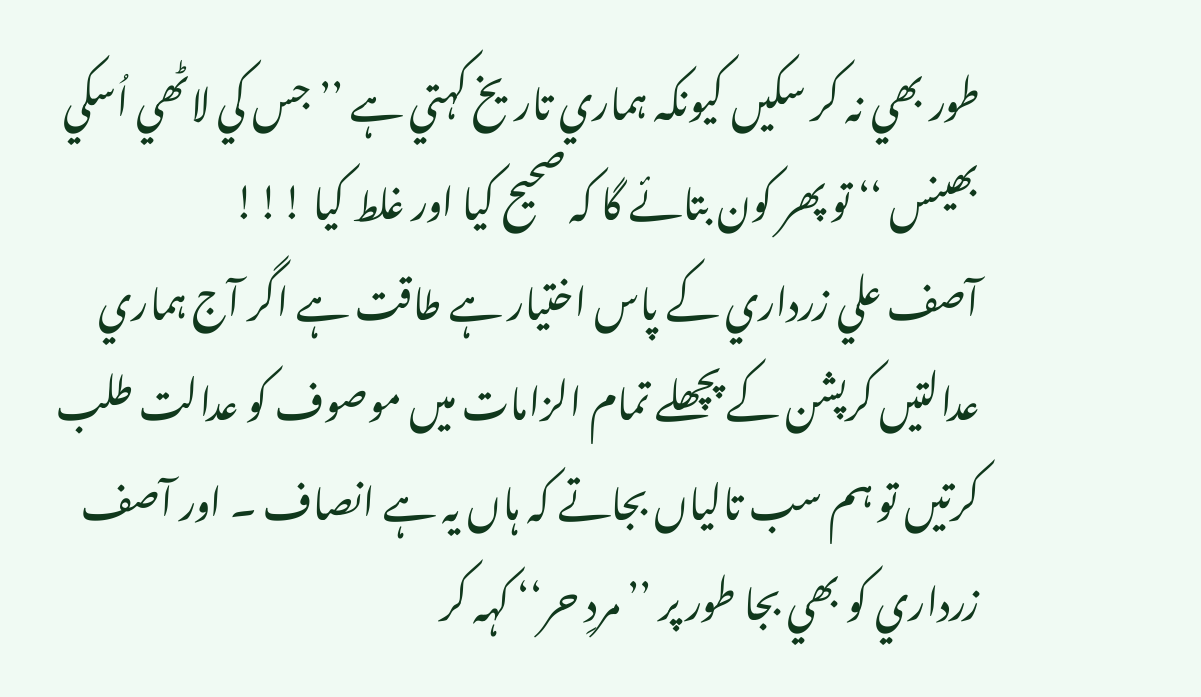طور بھي نہ کر سکيں کيونکہ ہماري تاريخ کہتي ہے ’’جس کي لاٹھي اُسکي بھينس ‘‘ تو پھر کون بتائے گا کہ صحيح کيا اور غلط کيا !!!
آصف علي زرداري کے پاس اختيار ہے طاقت ہے اگر آج ہماري عدالتيں کرپشن کے پچھلے تمام الزامات ميں موصوف کو عدالت طلب کرتيں تو ہم سب تالياں بجاتے کہ ہاں يہ ہے انصاف ۔ اور آصف زرداري کو بھي بجا طور پر ’’مردِ حر‘‘ کہہ کر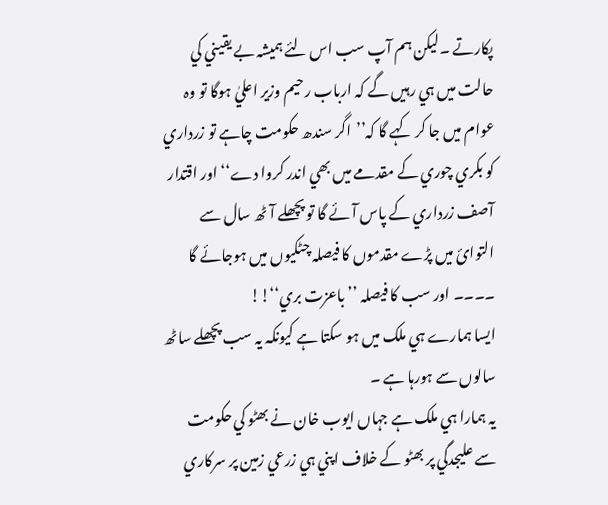پکارتے ۔ليکن ہم آپ سب اس لئے ہميشہ بے يقيني کي حالت ميں ہي رہيں گے کہ ارباب رحيم وزير اعليٰ ہوگا تو وہ عوام ميں جا کر کہے گا کہ’’اگر سندھ حکومت چاہے تو زرداري کو بکري چوري کے مقدمے ميں بھي اندر کروا دے‘‘اور اقتدار آصف زرداري کے پاس آئے گا تو پچھلے آٹھ سال سے التوائ ميں پڑے مقدموں کا فيصلہ چٹکيوں ميں ہوجائے گا ۔۔۔۔ اور سب کا فيصلہ ’’باعزت بري‘‘!!
ايسا ہمارے ہي ملک ميں ہو سکتا ہے کيونکہ يہ سب پچھلے ساٹھ سالوں سے ہورہا ہے ۔
يہ ہمارا ہي ملک ہے جہاں ايوب خان نے بھٹو کي حکومت سے عليجدگي پر بھٹو کے خلاف اپني ہي زرعي زمين پر سرکاري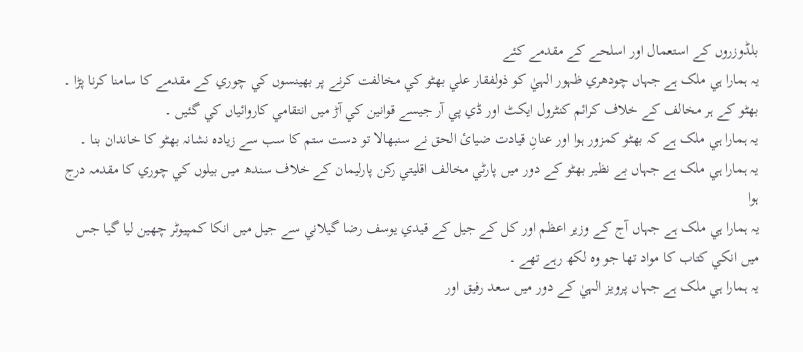بلڈوزروں کے استعمال اور اسلحے کے مقدمے کئے
يہ ہمارا ہي ملک ہے جہاں چودھري ظہور الہيٰ کو ذولفقار علي بھٹو کي مخالفت کرنے پر بھينسوں کي چوري کے مقدمے کا سامنا کرنا پڑا ۔ بھٹو کے ہر مخالف کے خلاف کرائم کنٹرول ايکٹ اور ڈي پي آر جيسے قوانين کي آڑ ميں انتقامي کاروائياں کي گئيں ۔
يہ ہمارا ہي ملک ہے کہ بھٹو کمزور ہوا اور عنانِ قيادت ضيائ الحق نے سنبھالا تو دست ستم کا سب سے زيادہ نشانہ بھٹو کا خاندان بنا ۔
يہ ہمارا ہي ملک ہے جہاں بے نظير بھٹو کے دور ميں پارٹي مخالف اقليتي رکن پارليمان کے خلاف سندھ ميں بيلوں کي چوري کا مقدمہ درج ہوا
يہ ہمارا ہي ملک ہے جہاں آج کے وزير اعظم اور کل کے جيل کے قيدي يوسف رضا گيلاني سے جيل ميں انکا کمپيوٹر چھين ليا گيا جس ميں انکي کتاب کا مواد تھا جو وہ لکھ رہے تھے ۔
يہ ہمارا ہي ملک ہے جہاں پرويز الہيٰ کے دور ميں سعد رفيق اور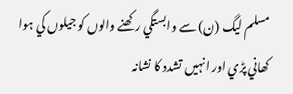مسلم ليگ (ن) سے وابستگي رکھنے والوں کو جيلوں کي ہوا کھاني پڑي اور انہيں تشدد کا نشانہ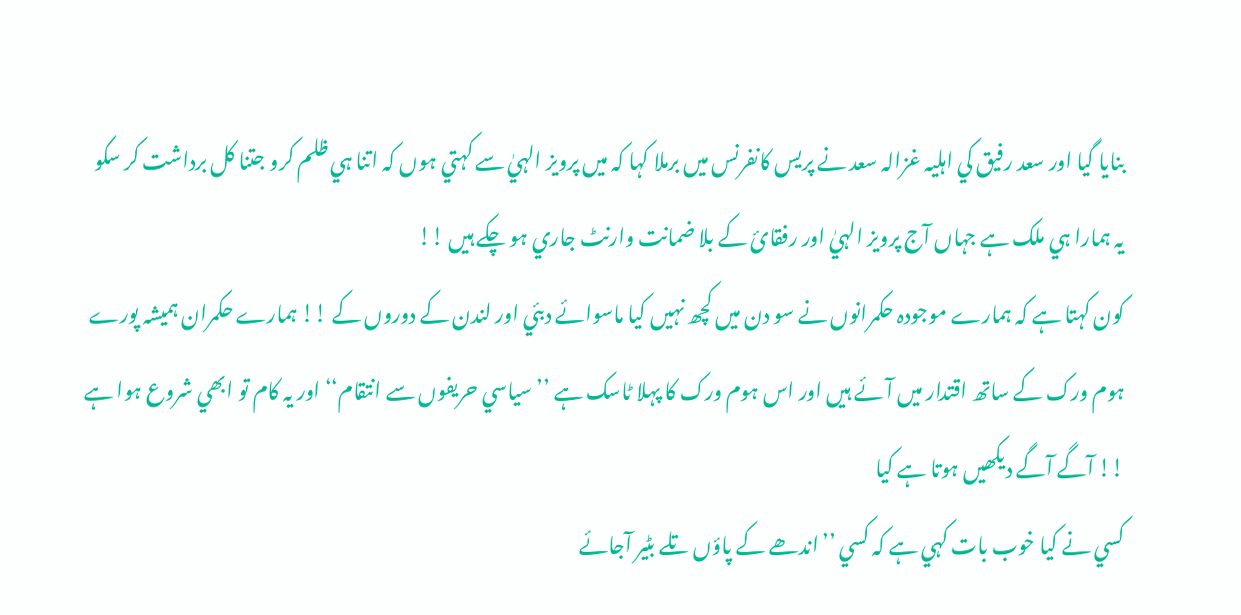بنايا گيا اور سعد رفيق کي اہليہ غزالہ سعد نے پريس کانفرنس ميں برملا کہا کہ ميں پرويز الہيٰ سے کہتي ہوں کہ اتنا ہي ظلم کرو جتنا کل برداشت کر سکو
يہ ہمارا ہي ملک ہے جہاں آج پرويز الہيٰ اور رفقائ کے بلا ضمانت وارنٹ جاري ہو چکے ہيں !!
کون کہتا ہے کہ ہمارے موجودہ حکمرانوں نے سو دن ميں کچھ نہيں کيا ماسوائے دبئي اور لندن کے دوروں کے !! ہمارے حکمران ہميشہ پورے ہوم ورک کے ساتھ اقتدار ميں آئے ہيں اور اس ہوم ورک کا پہلا ٹاسک ہے ’’ سياسي حريفوں سے انتقام‘‘ اور يہ کام تو ابھي شروع ہوا ہے !! آگے آگے ديکھيں ہوتا ہے کيا
کسي نے کيا خوب بات کہي ہے کہ کسي ’’اندھے کے پاؤں تلے بٹير آجائے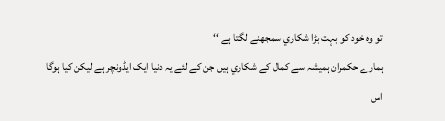تو وہ خود کو بہت بڑا شکاري سمجھنے لگتا ہے ‘‘
ہمارے حکمران ہميشہ سے کمال کے شکاري ہيں جن کے لئے يہ دنيا ايک ايڈونچر ہے ليکن کيا ہوگا اس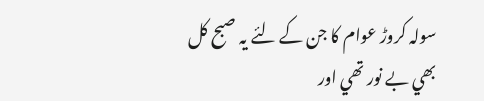سولہ کروڑ عوام کا جن کے لئے يہ صبح کل بھي بے نور تھي اور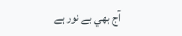آج بھي بے نور ہے